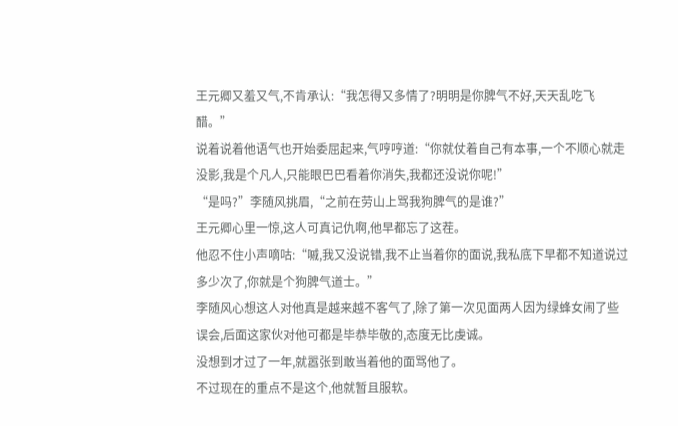王元卿又羞又气,不肯承认:“我怎得又多情了?明明是你脾气不好,天天乱吃飞醋。”
说着说着他语气也开始委屈起来,气哼哼道:“你就仗着自己有本事,一个不顺心就走没影,我是个凡人,只能眼巴巴看着你消失,我都还没说你呢!”
“是吗?”李随风挑眉,“之前在劳山上骂我狗脾气的是谁?”
王元卿心里一惊,这人可真记仇啊,他早都忘了这茬。
他忍不住小声嘀咕:“嘁,我又没说错,我不止当着你的面说,我私底下早都不知道说过多少次了,你就是个狗脾气道士。”
李随风心想这人对他真是越来越不客气了,除了第一次见面两人因为绿蜂女闹了些误会,后面这家伙对他可都是毕恭毕敬的,态度无比虔诚。
没想到才过了一年,就嚣张到敢当着他的面骂他了。
不过现在的重点不是这个,他就暂且服软。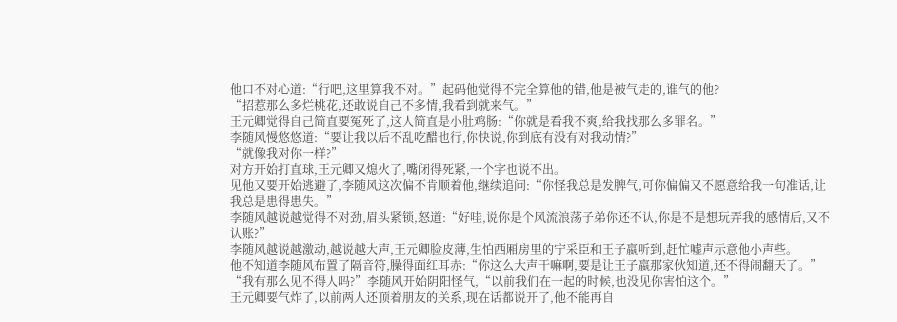他口不对心道:“行吧,这里算我不对。”起码他觉得不完全算他的错,他是被气走的,谁气的他?
“招惹那么多烂桃花,还敢说自己不多情,我看到就来气。”
王元卿觉得自己简直要冤死了,这人简直是小肚鸡肠:“你就是看我不爽,给我找那么多罪名。”
李随风慢悠悠道:“要让我以后不乱吃醋也行,你快说,你到底有没有对我动情?”
“就像我对你一样?”
对方开始打直球,王元卿又熄火了,嘴闭得死紧,一个字也说不出。
见他又要开始逃避了,李随风这次偏不肯顺着他,继续追问:“你怪我总是发脾气,可你偏偏又不愿意给我一句准话,让我总是患得患失。”
李随风越说越觉得不对劲,眉头紧锁,怒道:“好哇,说你是个风流浪荡子弟你还不认,你是不是想玩弄我的感情后,又不认账?”
李随风越说越激动,越说越大声,王元卿脸皮薄,生怕西厢房里的宁采臣和王子嬴听到,赶忙嘘声示意他小声些。
他不知道李随风布置了隔音符,臊得面红耳赤:“你这么大声干嘛啊,要是让王子嬴那家伙知道,还不得闹翻天了。”
“我有那么见不得人吗?”李随风开始阴阳怪气,“以前我们在一起的时候,也没见你害怕这个。”
王元卿要气炸了,以前两人还顶着朋友的关系,现在话都说开了,他不能再自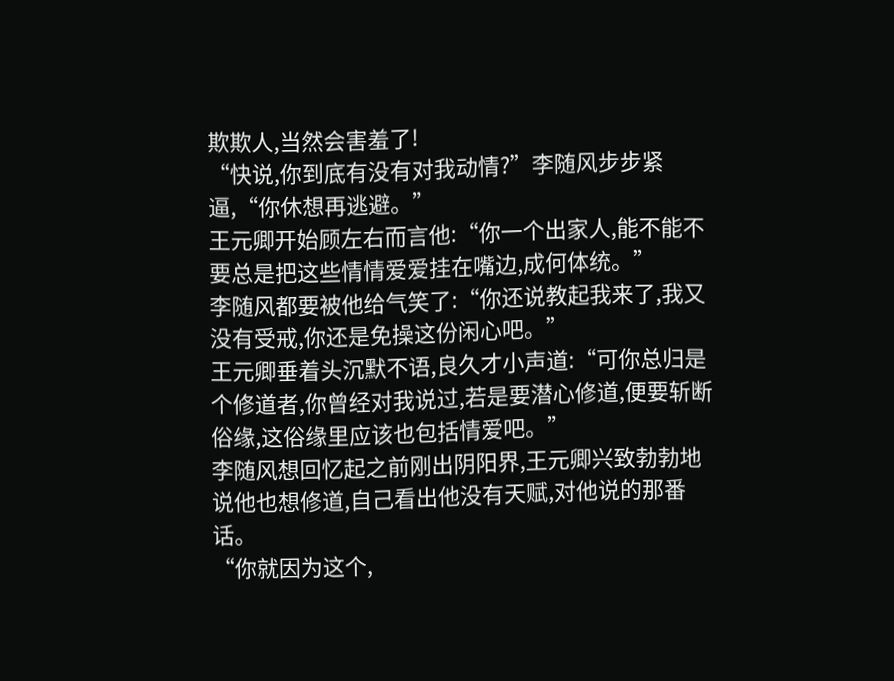欺欺人,当然会害羞了!
“快说,你到底有没有对我动情?”李随风步步紧逼,“你休想再逃避。”
王元卿开始顾左右而言他:“你一个出家人,能不能不要总是把这些情情爱爱挂在嘴边,成何体统。”
李随风都要被他给气笑了:“你还说教起我来了,我又没有受戒,你还是免操这份闲心吧。”
王元卿垂着头沉默不语,良久才小声道:“可你总归是个修道者,你曾经对我说过,若是要潜心修道,便要斩断俗缘,这俗缘里应该也包括情爱吧。”
李随风想回忆起之前刚出阴阳界,王元卿兴致勃勃地说他也想修道,自己看出他没有天赋,对他说的那番话。
“你就因为这个,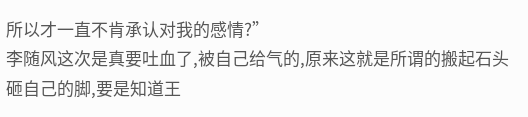所以才一直不肯承认对我的感情?”
李随风这次是真要吐血了,被自己给气的,原来这就是所谓的搬起石头砸自己的脚,要是知道王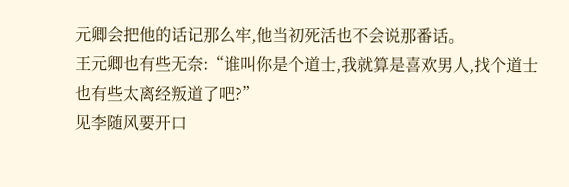元卿会把他的话记那么牢,他当初死活也不会说那番话。
王元卿也有些无奈:“谁叫你是个道士,我就算是喜欢男人,找个道士也有些太离经叛道了吧?”
见李随风要开口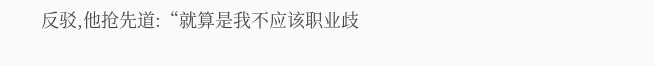反驳,他抢先道:“就算是我不应该职业歧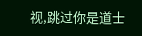视,跳过你是道士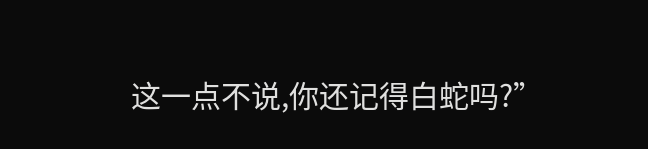这一点不说,你还记得白蛇吗?”